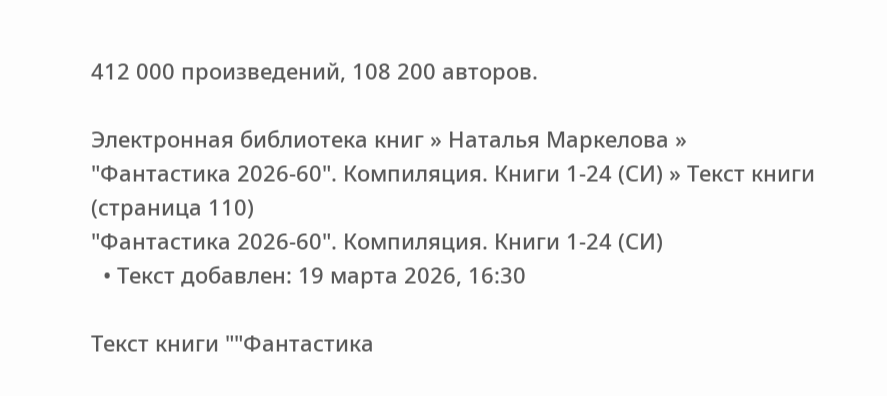412 000 произведений, 108 200 авторов.

Электронная библиотека книг » Наталья Маркелова » "Фантастика 2026-60". Компиляция. Книги 1-24 (СИ) » Текст книги (страница 110)
"Фантастика 2026-60". Компиляция. Книги 1-24 (СИ)
  • Текст добавлен: 19 марта 2026, 16:30

Текст книги ""Фантастика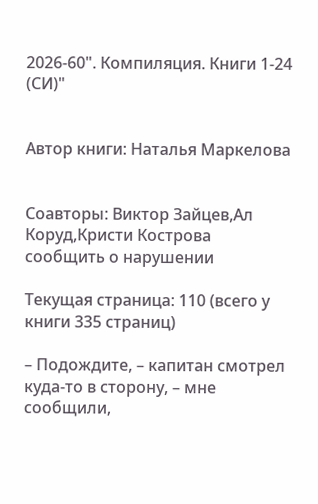2026-60". Компиляция. Книги 1-24 (СИ)"


Автор книги: Наталья Маркелова


Соавторы: Виктор Зайцев,Ал Коруд,Кристи Кострова
сообщить о нарушении

Текущая страница: 110 (всего у книги 335 страниц)

– Подождите, – капитан смотрел куда-то в сторону, – мне сообщили,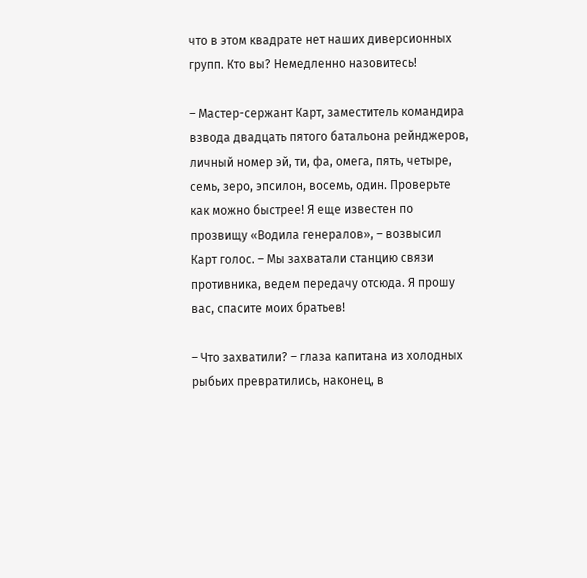что в этом квадрате нет наших диверсионных групп. Кто вы? Немедленно назовитесь!

– Мастер-сержант Карт, заместитель командира взвода двадцать пятого батальона рейнджеров, личный номер эй, ти, фа, омега, пять, четыре, семь, зеро, эпсилон, восемь, один. Проверьте как можно быстрее! Я еще известен по прозвищу «Водила генералов», – возвысил Карт голос. – Мы захватали станцию связи противника, ведем передачу отсюда. Я прошу вас, спасите моих братьев!

– Что захватили? – глаза капитана из холодных рыбьих превратились, наконец, в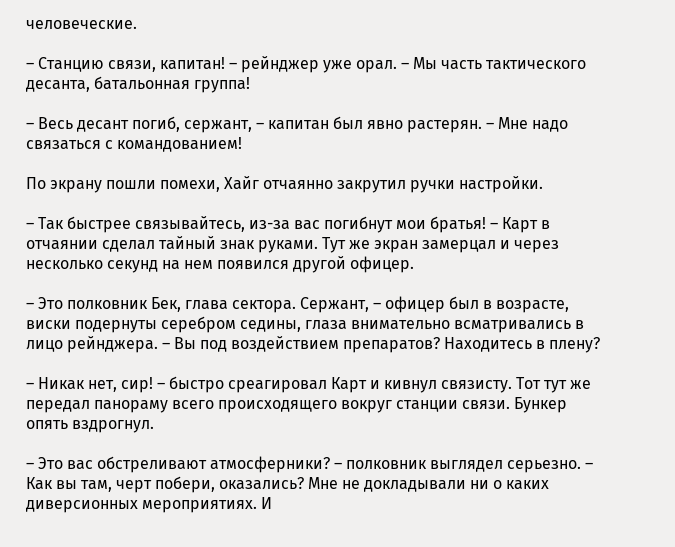человеческие.

– Станцию связи, капитан! – рейнджер уже орал. – Мы часть тактического десанта, батальонная группа!

– Весь десант погиб, сержант, – капитан был явно растерян. – Мне надо связаться с командованием!

По экрану пошли помехи, Хайг отчаянно закрутил ручки настройки.

– Так быстрее связывайтесь, из-за вас погибнут мои братья! – Карт в отчаянии сделал тайный знак руками. Тут же экран замерцал и через несколько секунд на нем появился другой офицер.

– Это полковник Бек, глава сектора. Сержант, – офицер был в возрасте, виски подернуты серебром седины, глаза внимательно всматривались в лицо рейнджера. – Вы под воздействием препаратов? Находитесь в плену?

– Никак нет, сир! – быстро среагировал Карт и кивнул связисту. Тот тут же передал панораму всего происходящего вокруг станции связи. Бункер опять вздрогнул.

– Это вас обстреливают атмосферники? – полковник выглядел серьезно. – Как вы там, черт побери, оказались? Мне не докладывали ни о каких диверсионных мероприятиях. И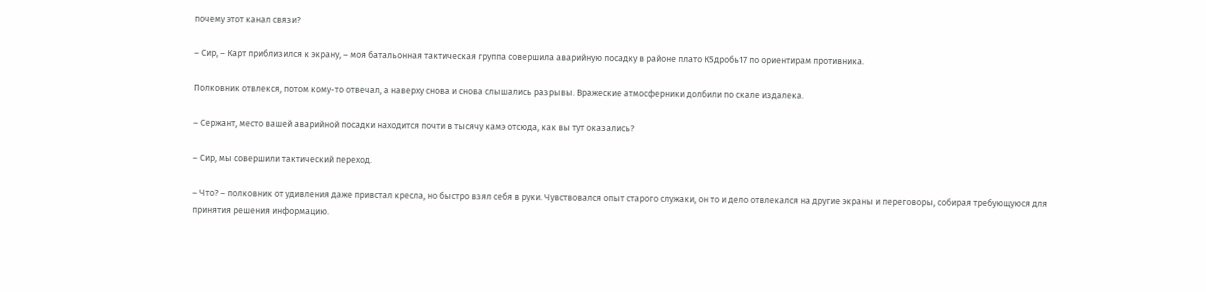почему этот канал связи?

– Сир, – Карт приблизился к экрану, – моя батальонная тактическая группа совершила аварийную посадку в районе плато К5дробь17 по ориентирам противника.

Полковник отвлекся, потом кому-то отвечал, а наверху снова и снова слышались разрывы. Вражеские атмосферники долбили по скале издалека.

– Сержант, место вашей аварийной посадки находится почти в тысячу камэ отсюда, как вы тут оказались?

– Сир, мы совершили тактический переход.

– Что? – полковник от удивления даже привстал кресла, но быстро взял себя в руки. Чувствовался опыт старого служаки, он то и дело отвлекался на другие экраны и переговоры, собирая требующуюся для принятия решения информацию.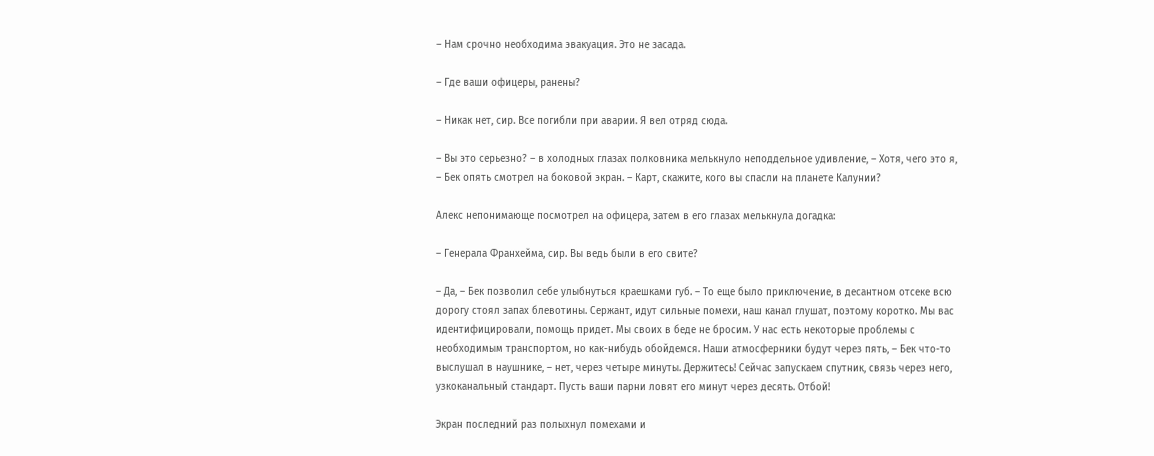– Нам срочно необходима эвакуация. Это не засада.

– Где ваши офицеры, ранены?

– Никак нет, сир. Все погибли при аварии. Я вел отряд сюда.

– Вы это серьезно? – в холодных глазах полковника мелькнуло неподдельное удивление, – Хотя, чего это я, – Бек опять смотрел на боковой экран. – Карт, скажите, кого вы спасли на планете Калунии?

Алекс непонимающе посмотрел на офицера, затем в его глазах мелькнула догадка:

– Генерала Франхейма, сир. Вы ведь были в его свите?

– Да, – Бек позволил себе улыбнуться краешками губ. – То еще было приключение, в десантном отсеке всю дорогу стоял запах блевотины. Сержант, идут сильные помехи, наш канал глушат, поэтому коротко. Мы вас идентифицировали, помощь придет. Мы своих в беде не бросим. У нас есть некоторые проблемы с необходимым транспортом, но как-нибудь обойдемся. Наши атмосферники будут через пять, – Бек что-то выслушал в наушнике, – нет, через четыре минуты. Держитесь! Сейчас запускаем спутник, связь через него, узкоканальный стандарт. Пусть ваши парни ловят его минут через десять. Отбой!

Экран последний раз полыхнул помехами и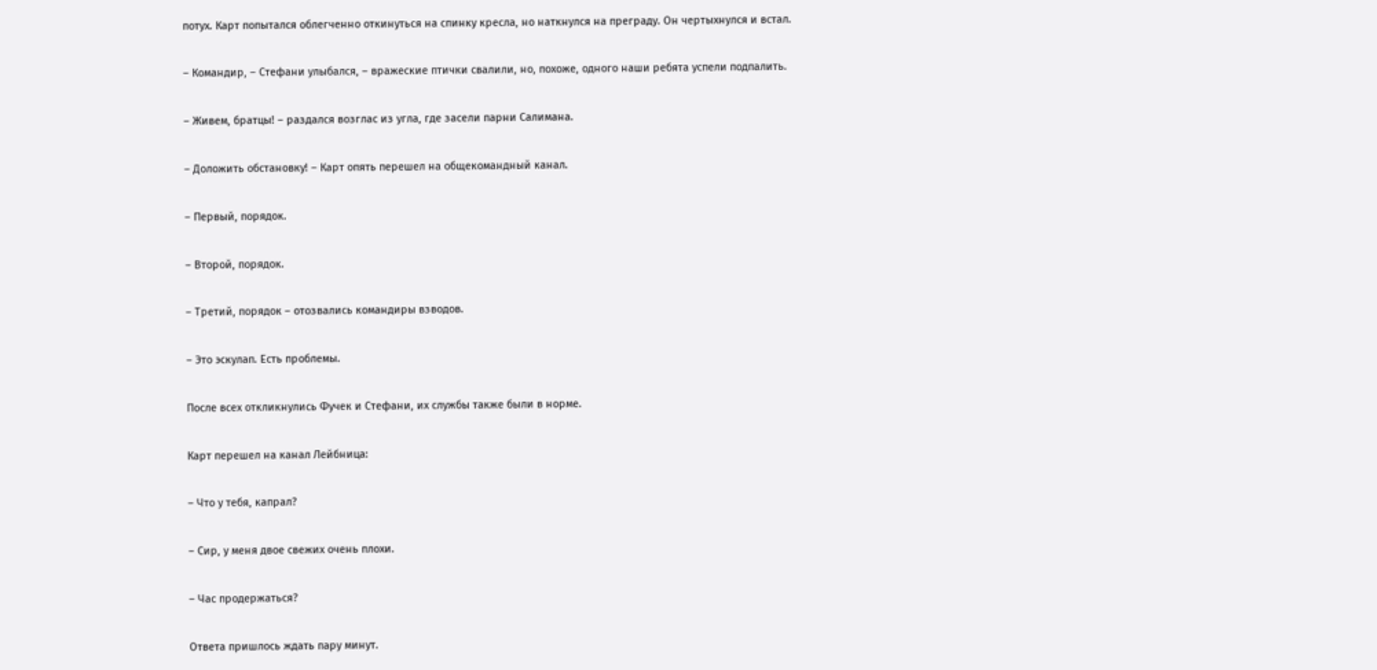потух. Карт попытался облегченно откинуться на спинку кресла, но наткнулся на преграду. Он чертыхнулся и встал.

– Командир, – Стефани улыбался, – вражеские птички свалили, но, похоже, одного наши ребята успели подпалить.

– Живем, братцы! – раздался возглас из угла, где засели парни Салимана.

– Доложить обстановку! – Карт опять перешел на общекомандный канал.

– Первый, порядок.

– Второй, порядок.

– Третий, порядок – отозвались командиры взводов.

– Это эскулап. Есть проблемы.

После всех откликнулись Фучек и Стефани, их службы также были в норме.

Карт перешел на канал Лейбница:

– Что у тебя, капрал?

– Сир, у меня двое свежих очень плохи.

– Час продержаться?

Ответа пришлось ждать пару минут.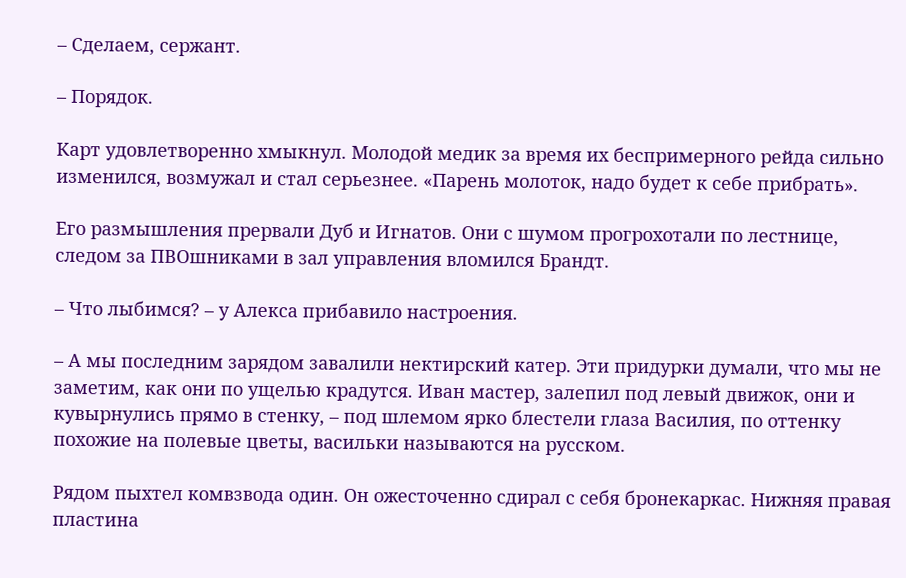– Сделаем, сержант.

– Порядок.

Карт удовлетворенно хмыкнул. Молодой медик за время их беспримерного рейда сильно изменился, возмужал и стал серьезнее. «Парень молоток, надо будет к себе прибрать».

Его размышления прервали Дуб и Игнатов. Они с шумом прогрохотали по лестнице, следом за ПВОшниками в зал управления вломился Брандт.

– Что лыбимся? – у Алекса прибавило настроения.

– А мы последним зарядом завалили нектирский катер. Эти придурки думали, что мы не заметим, как они по ущелью крадутся. Иван мастер, залепил под левый движок, они и кувырнулись прямо в стенку, – под шлемом ярко блестели глаза Василия, по оттенку похожие на полевые цветы, васильки называются на русском.

Рядом пыхтел комвзвода один. Он ожесточенно сдирал с себя бронекаркас. Нижняя правая пластина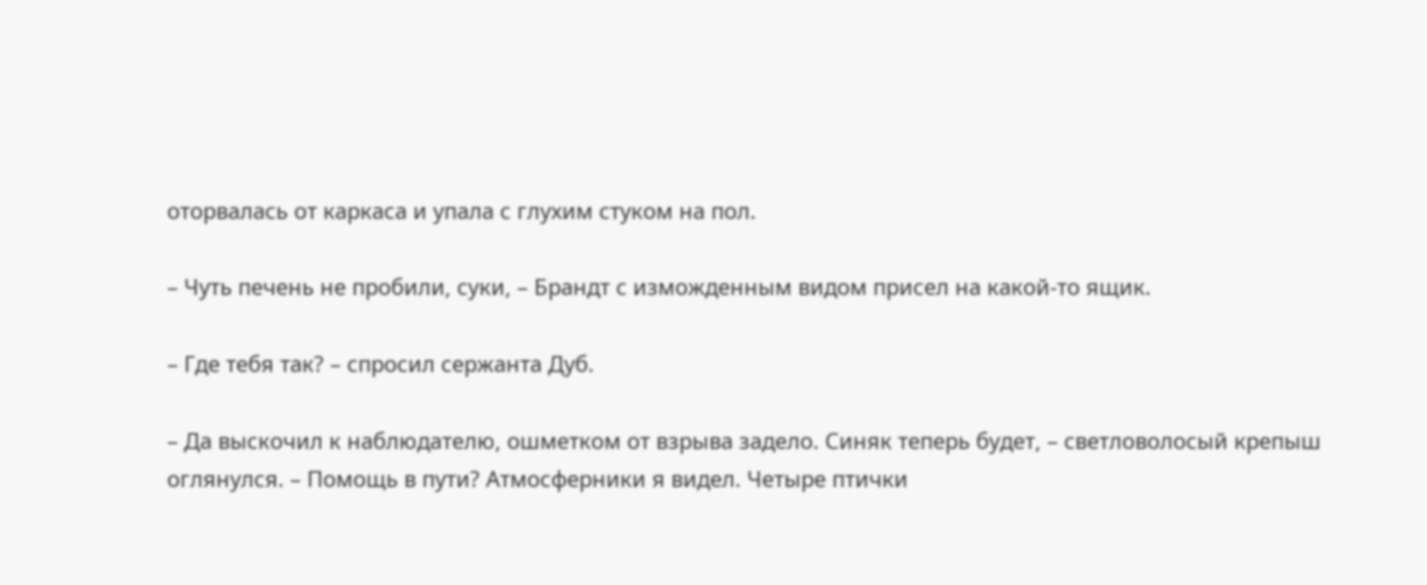оторвалась от каркаса и упала с глухим стуком на пол.

– Чуть печень не пробили, суки, – Брандт с изможденным видом присел на какой-то ящик.

– Где тебя так? – спросил сержанта Дуб.

– Да выскочил к наблюдателю, ошметком от взрыва задело. Синяк теперь будет, – светловолосый крепыш оглянулся. – Помощь в пути? Атмосферники я видел. Четыре птички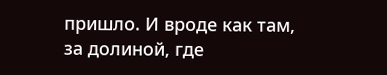пришло. И вроде как там, за долиной, где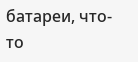батареи, что-то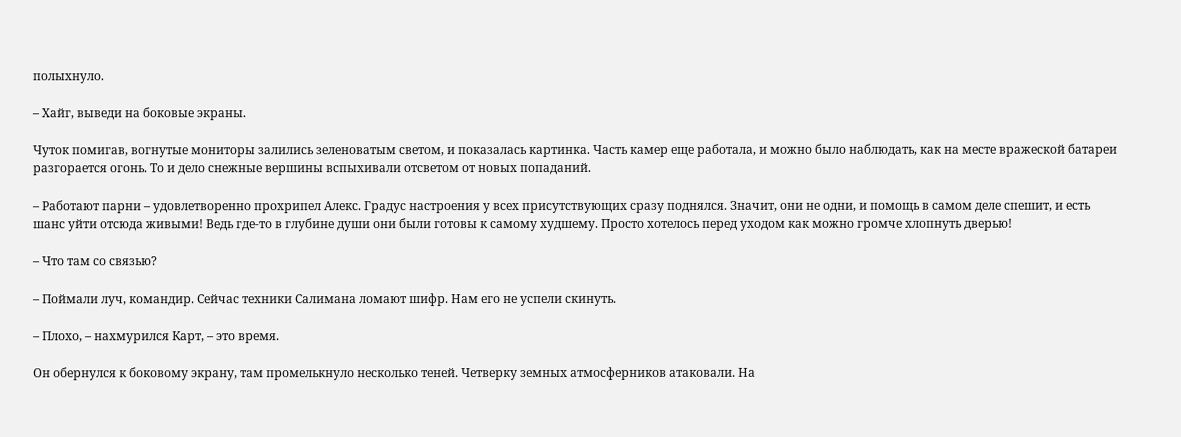полыхнуло.

– Хайг, выведи на боковые экраны.

Чуток помигав, вогнутые мониторы залились зеленоватым светом, и показалась картинка. Часть камер еще работала, и можно было наблюдать, как на месте вражеской батареи разгорается огонь. То и дело снежные вершины вспыхивали отсветом от новых попаданий.

– Работают парни – удовлетворенно прохрипел Алекс. Градус настроения у всех присутствующих сразу поднялся. Значит, они не одни, и помощь в самом деле спешит, и есть шанс уйти отсюда живыми! Ведь где-то в глубине души они были готовы к самому худшему. Просто хотелось перед уходом как можно громче хлопнуть дверью!

– Что там со связью?

– Поймали луч, командир. Сейчас техники Салимана ломают шифр. Нам его не успели скинуть.

– Плохо, – нахмурился Карт, – это время.

Он обернулся к боковому экрану, там промелькнуло несколько теней. Четверку земных атмосферников атаковали. На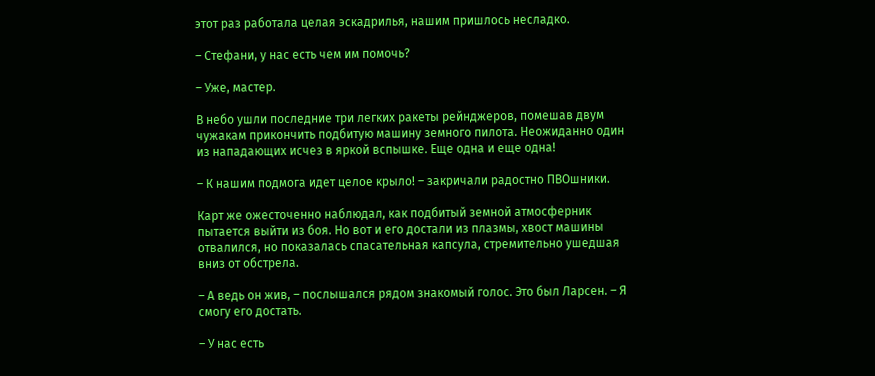этот раз работала целая эскадрилья, нашим пришлось несладко.

– Стефани, у нас есть чем им помочь?

– Уже, мастер.

В небо ушли последние три легких ракеты рейнджеров, помешав двум чужакам прикончить подбитую машину земного пилота. Неожиданно один из нападающих исчез в яркой вспышке. Еще одна и еще одна!

– К нашим подмога идет целое крыло! – закричали радостно ПВОшники.

Карт же ожесточенно наблюдал, как подбитый земной атмосферник пытается выйти из боя. Но вот и его достали из плазмы, хвост машины отвалился, но показалась спасательная капсула, стремительно ушедшая вниз от обстрела.

– А ведь он жив, – послышался рядом знакомый голос. Это был Ларсен. – Я смогу его достать.

– У нас есть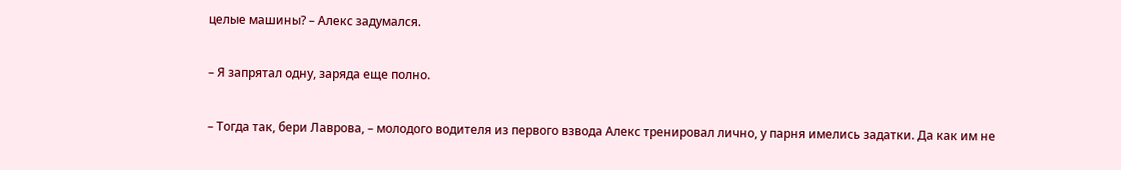целые машины? – Алекс задумался.

– Я запрятал одну, заряда еще полно.

– Тогда так, бери Лаврова, – молодого водителя из первого взвода Алекс тренировал лично, у парня имелись задатки. Да как им не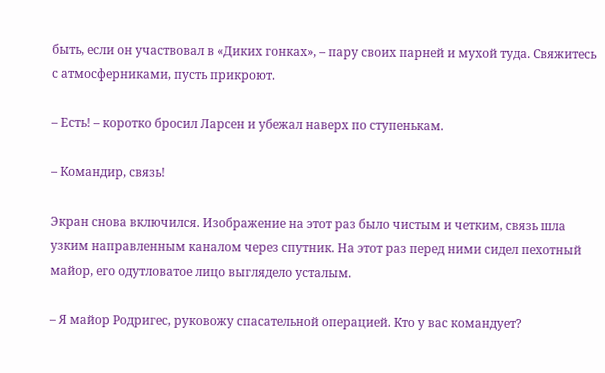быть, если он участвовал в «Диких гонках», – пару своих парней и мухой туда. Свяжитесь с атмосферниками, пусть прикроют.

– Есть! – коротко бросил Ларсен и убежал наверх по ступенькам.

– Командир, связь!

Экран снова включился. Изображение на этот раз было чистым и четким, связь шла узким направленным каналом через спутник. На этот раз перед ними сидел пехотный майор, его одутловатое лицо выглядело усталым.

– Я майор Родригес, руковожу спасательной операцией. Кто у вас командует?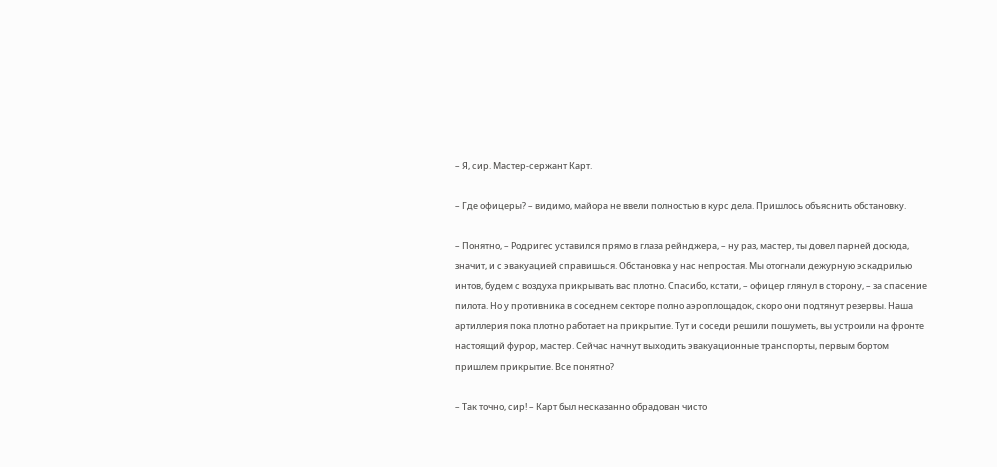– Я, сир. Мастер-сержант Карт.

– Где офицеры? – видимо, майора не ввели полностью в курс дела. Пришлось объяснить обстановку.

– Понятно, – Родригес уставился прямо в глаза рейнджера, – ну раз, мастер, ты довел парней досюда, значит, и с эвакуацией справишься. Обстановка у нас непростая. Мы отогнали дежурную эскадрилью интов, будем с воздуха прикрывать вас плотно. Спасибо, кстати, – офицер глянул в сторону, – за спасение пилота. Но у противника в соседнем секторе полно аэроплощадок, скоро они подтянут резервы. Наша артиллерия пока плотно работает на прикрытие. Тут и соседи решили пошуметь, вы устроили на фронте настоящий фурор, мастер. Сейчас начнут выходить эвакуационные транспорты, первым бортом пришлем прикрытие. Все понятно?

– Так точно, сир! – Карт был несказанно обрадован чисто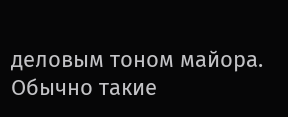деловым тоном майора. Обычно такие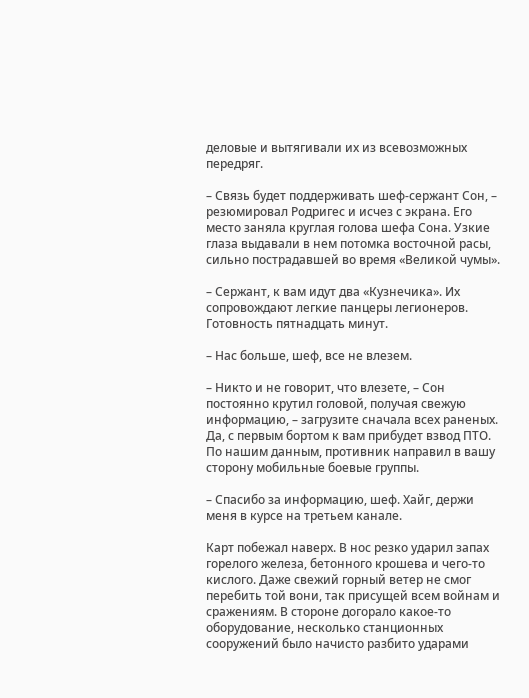деловые и вытягивали их из всевозможных передряг.

– Связь будет поддерживать шеф-сержант Сон, – резюмировал Родригес и исчез с экрана. Его место заняла круглая голова шефа Сона. Узкие глаза выдавали в нем потомка восточной расы, сильно пострадавшей во время «Великой чумы».

– Сержант, к вам идут два «Кузнечика». Их сопровождают легкие панцеры легионеров. Готовность пятнадцать минут.

– Нас больше, шеф, все не влезем.

– Никто и не говорит, что влезете, – Сон постоянно крутил головой, получая свежую информацию, – загрузите сначала всех раненых. Да, с первым бортом к вам прибудет взвод ПТО. По нашим данным, противник направил в вашу сторону мобильные боевые группы.

– Спасибо за информацию, шеф. Хайг, держи меня в курсе на третьем канале.

Карт побежал наверх. В нос резко ударил запах горелого железа, бетонного крошева и чего-то кислого. Даже свежий горный ветер не смог перебить той вони, так присущей всем войнам и сражениям. В стороне догорало какое-то оборудование, несколько станционных сооружений было начисто разбито ударами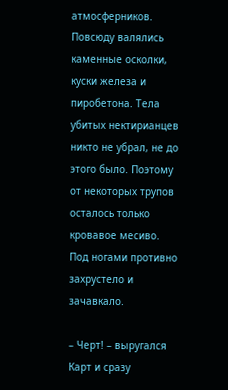атмосферников. Повсюду валялись каменные осколки, куски железа и пиробетона. Тела убитых нектирианцев никто не убрал, не до этого было. Поэтому от некоторых трупов осталось только кровавое месиво. Под ногами противно захрустело и зачавкало.

– Черт! – выругался Карт и сразу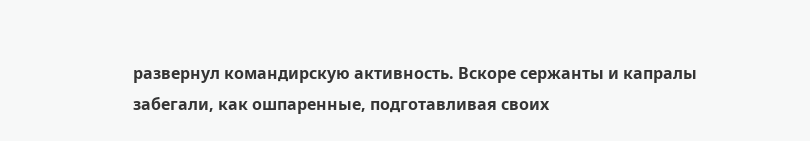развернул командирскую активность. Вскоре сержанты и капралы забегали, как ошпаренные, подготавливая своих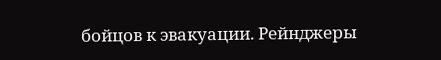бойцов к эвакуации. Рейнджеры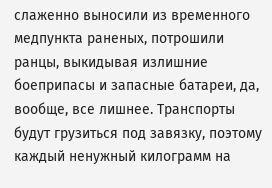слаженно выносили из временного медпункта раненых, потрошили ранцы, выкидывая излишние боеприпасы и запасные батареи, да, вообще, все лишнее. Транспорты будут грузиться под завязку, поэтому каждый ненужный килограмм на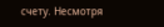счету. Несмотря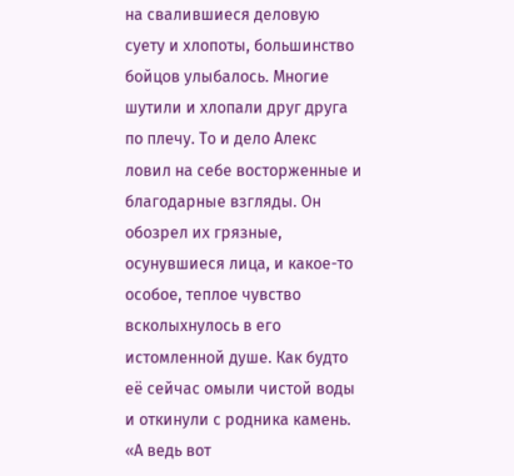на свалившиеся деловую суету и хлопоты, большинство бойцов улыбалось. Многие шутили и хлопали друг друга по плечу. То и дело Алекс ловил на себе восторженные и благодарные взгляды. Он обозрел их грязные, осунувшиеся лица, и какое-то особое, теплое чувство всколыхнулось в его истомленной душе. Как будто её сейчас омыли чистой воды и откинули с родника камень. «А ведь вот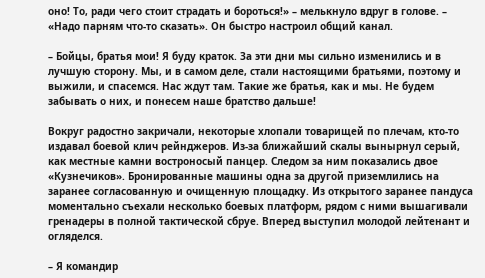оно! То, ради чего стоит страдать и бороться!» – мелькнуло вдруг в голове. – «Надо парням что-то сказать». Он быстро настроил общий канал.

– Бойцы, братья мои! Я буду краток. За эти дни мы сильно изменились и в лучшую сторону. Мы, и в самом деле, стали настоящими братьями, поэтому и выжили, и спасемся. Нас ждут там. Такие же братья, как и мы. Не будем забывать о них, и понесем наше братство дальше!

Вокруг радостно закричали, некоторые хлопали товарищей по плечам, кто-то издавал боевой клич рейнджеров. Из-за ближайший скалы вынырнул серый, как местные камни востроносый панцер. Следом за ним показались двое «Кузнечиков». Бронированные машины одна за другой приземлились на заранее согласованную и очищенную площадку. Из открытого заранее пандуса моментально съехали несколько боевых платформ, рядом с ними вышагивали гренадеры в полной тактической сбруе. Вперед выступил молодой лейтенант и огляделся.

– Я командир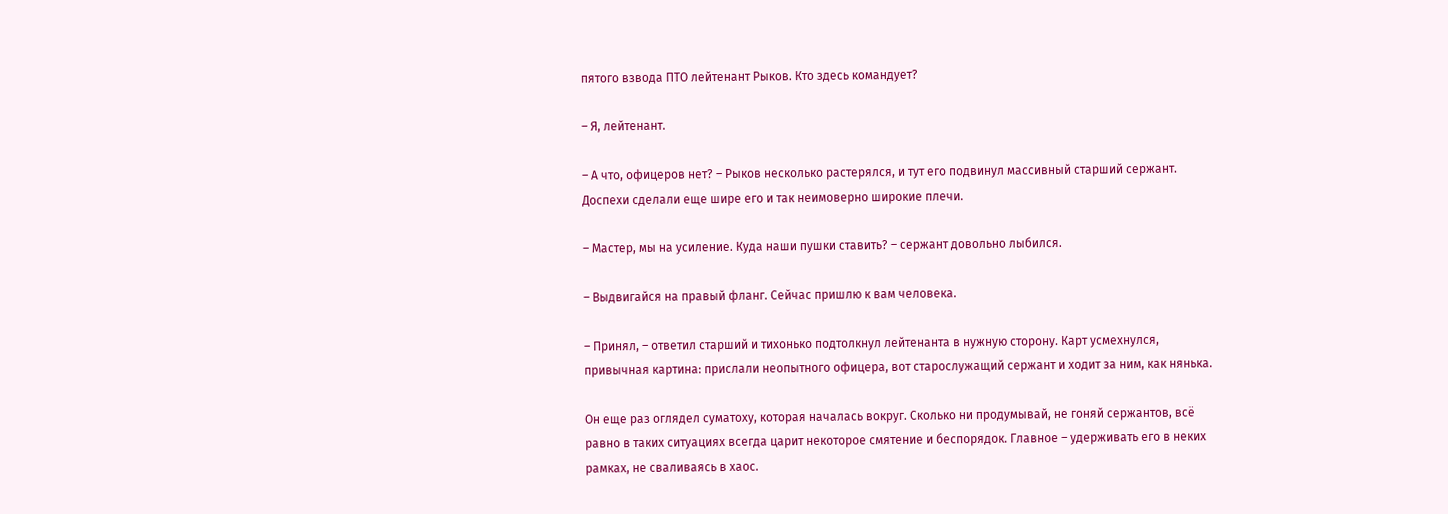пятого взвода ПТО лейтенант Рыков. Кто здесь командует?

– Я, лейтенант.

– А что, офицеров нет? – Рыков несколько растерялся, и тут его подвинул массивный старший сержант. Доспехи сделали еще шире его и так неимоверно широкие плечи.

– Мастер, мы на усиление. Куда наши пушки ставить? – сержант довольно лыбился.

– Выдвигайся на правый фланг. Сейчас пришлю к вам человека.

– Принял, – ответил старший и тихонько подтолкнул лейтенанта в нужную сторону. Карт усмехнулся, привычная картина: прислали неопытного офицера, вот старослужащий сержант и ходит за ним, как нянька.

Он еще раз оглядел суматоху, которая началась вокруг. Сколько ни продумывай, не гоняй сержантов, всё равно в таких ситуациях всегда царит некоторое смятение и беспорядок. Главное – удерживать его в неких рамках, не сваливаясь в хаос.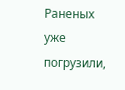Раненых уже погрузили,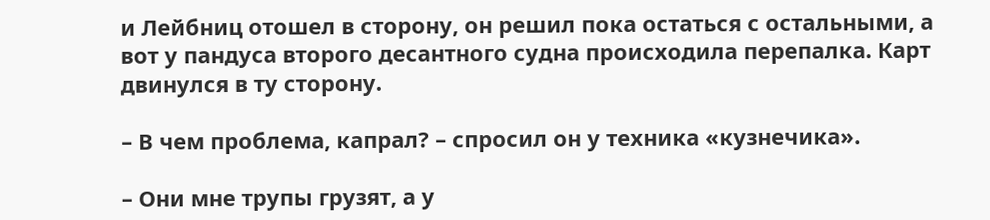и Лейбниц отошел в сторону, он решил пока остаться с остальными, а вот у пандуса второго десантного судна происходила перепалка. Карт двинулся в ту сторону.

– В чем проблема, капрал? – спросил он у техника «кузнечика».

– Они мне трупы грузят, а у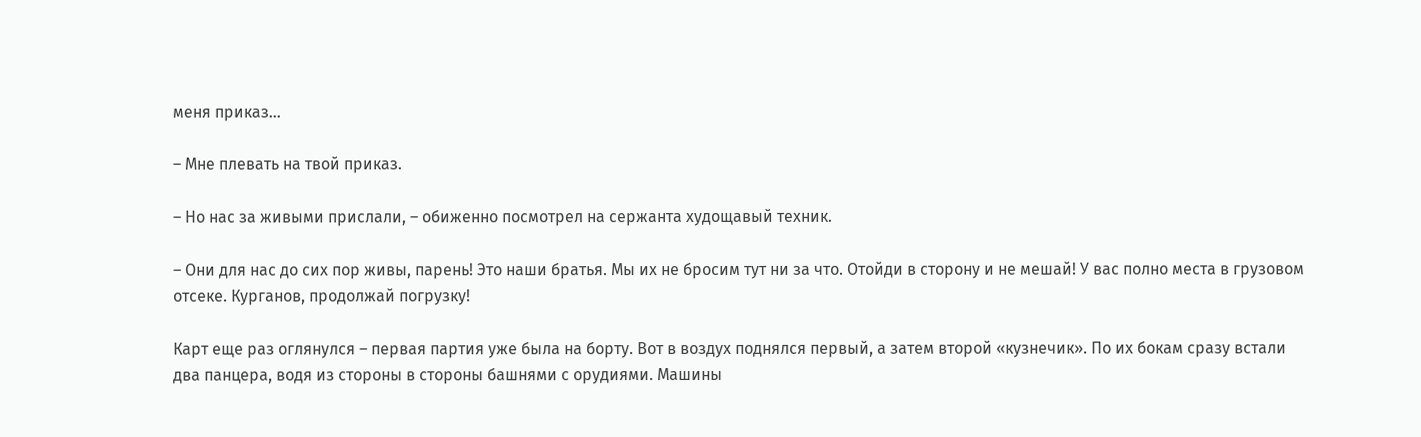меня приказ…

– Мне плевать на твой приказ.

– Но нас за живыми прислали, – обиженно посмотрел на сержанта худощавый техник.

– Они для нас до сих пор живы, парень! Это наши братья. Мы их не бросим тут ни за что. Отойди в сторону и не мешай! У вас полно места в грузовом отсеке. Курганов, продолжай погрузку!

Карт еще раз оглянулся – первая партия уже была на борту. Вот в воздух поднялся первый, а затем второй «кузнечик». По их бокам сразу встали два панцера, водя из стороны в стороны башнями с орудиями. Машины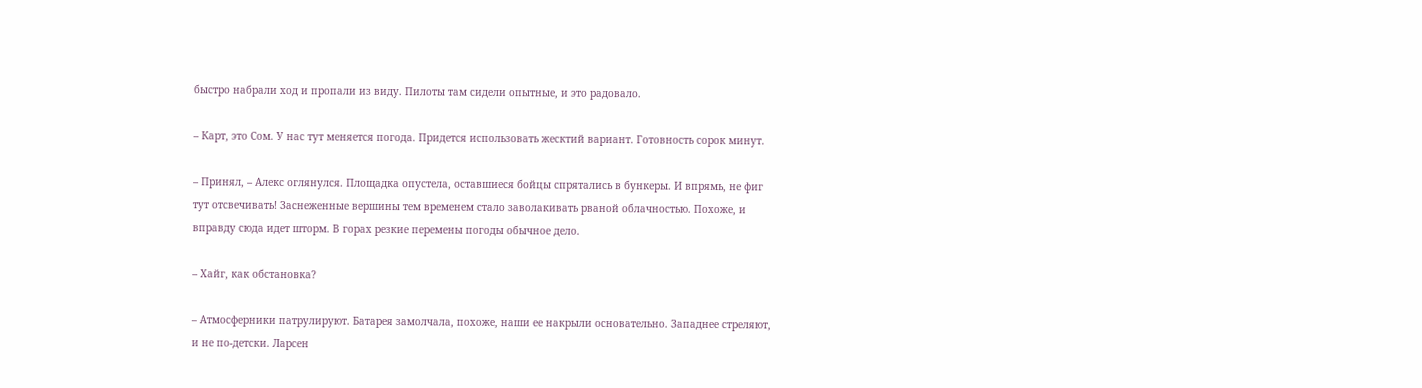быстро набрали ход и пропали из виду. Пилоты там сидели опытные, и это радовало.

– Карт, это Сом. У нас тут меняется погода. Придется использовать жесктий вариант. Готовность сорок минут.

– Принял, – Алекс оглянулся. Площадка опустела, оставшиеся бойцы спрятались в бункеры. И впрямь, не фиг тут отсвечивать! Заснеженные вершины тем временем стало заволакивать рваной облачностью. Похоже, и вправду сюда идет шторм. В горах резкие перемены погоды обычное дело.

– Хайг, как обстановка?

– Атмосферники патрулируют. Батарея замолчала, похоже, наши ее накрыли основательно. Западнее стреляют, и не по-детски. Ларсен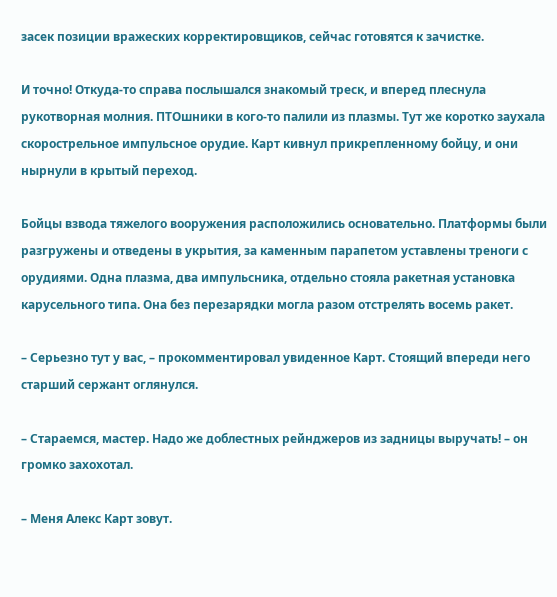засек позиции вражеских корректировщиков, сейчас готовятся к зачистке.

И точно! Откуда-то справа послышался знакомый треск, и вперед плеснула рукотворная молния. ПТОшники в кого-то палили из плазмы. Тут же коротко заухала скорострельное импульсное орудие. Карт кивнул прикрепленному бойцу, и они нырнули в крытый переход.

Бойцы взвода тяжелого вооружения расположились основательно. Платформы были разгружены и отведены в укрытия, за каменным парапетом уставлены треноги с орудиями. Одна плазма, два импульсника, отдельно стояла ракетная установка карусельного типа. Она без перезарядки могла разом отстрелять восемь ракет.

– Серьезно тут у вас, – прокомментировал увиденное Карт. Стоящий впереди него старший сержант оглянулся.

– Стараемся, мастер. Надо же доблестных рейнджеров из задницы выручать! – он громко захохотал.

– Меня Алекс Карт зовут.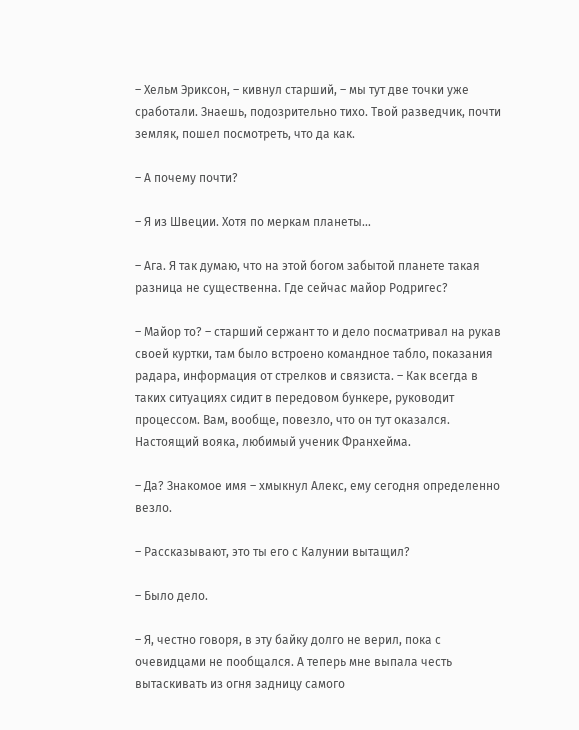– Хельм Эриксон, – кивнул старший, – мы тут две точки уже сработали. Знаешь, подозрительно тихо. Твой разведчик, почти земляк, пошел посмотреть, что да как.

– А почему почти?

– Я из Швеции. Хотя по меркам планеты…

– Ага. Я так думаю, что на этой богом забытой планете такая разница не существенна. Где сейчас майор Родригес?

– Майор то? – старший сержант то и дело посматривал на рукав своей куртки, там было встроено командное табло, показания радара, информация от стрелков и связиста. – Как всегда в таких ситуациях сидит в передовом бункере, руководит процессом. Вам, вообще, повезло, что он тут оказался. Настоящий вояка, любимый ученик Франхейма.

– Да? Знакомое имя – хмыкнул Алекс, ему сегодня определенно везло.

– Рассказывают, это ты его с Калунии вытащил?

– Было дело.

– Я, честно говоря, в эту байку долго не верил, пока с очевидцами не пообщался. А теперь мне выпала честь вытаскивать из огня задницу самого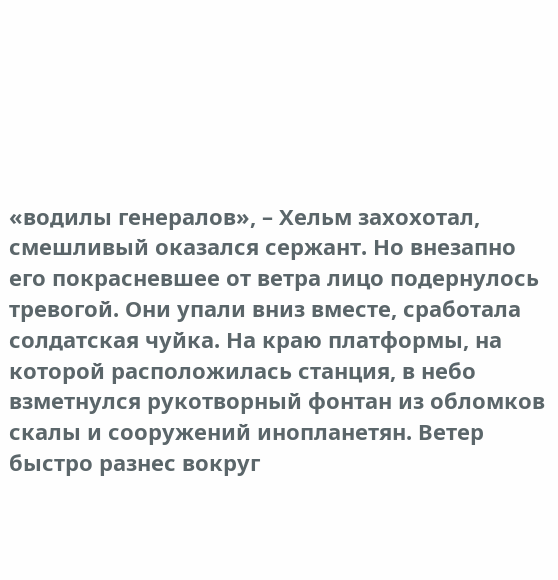«водилы генералов», – Хельм захохотал, смешливый оказался сержант. Но внезапно его покрасневшее от ветра лицо подернулось тревогой. Они упали вниз вместе, сработала солдатская чуйка. На краю платформы, на которой расположилась станция, в небо взметнулся рукотворный фонтан из обломков скалы и сооружений инопланетян. Ветер быстро разнес вокруг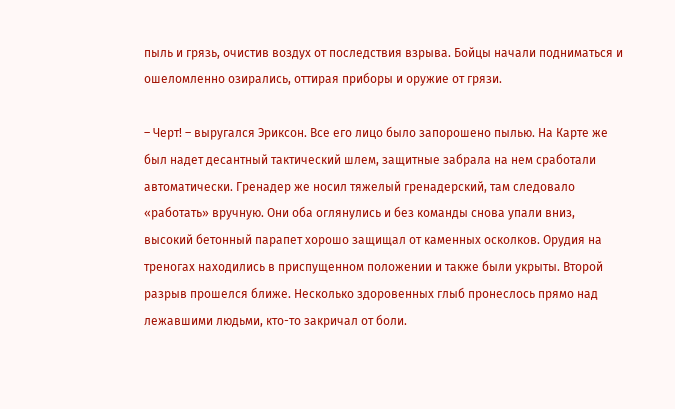пыль и грязь, очистив воздух от последствия взрыва. Бойцы начали подниматься и ошеломленно озирались, оттирая приборы и оружие от грязи.

– Черт! – выругался Эриксон. Все его лицо было запорошено пылью. На Карте же был надет десантный тактический шлем, защитные забрала на нем сработали автоматически. Гренадер же носил тяжелый гренадерский, там следовало «работать» вручную. Они оба оглянулись и без команды снова упали вниз, высокий бетонный парапет хорошо защищал от каменных осколков. Орудия на треногах находились в приспущенном положении и также были укрыты. Второй разрыв прошелся ближе. Несколько здоровенных глыб пронеслось прямо над лежавшими людьми, кто-то закричал от боли.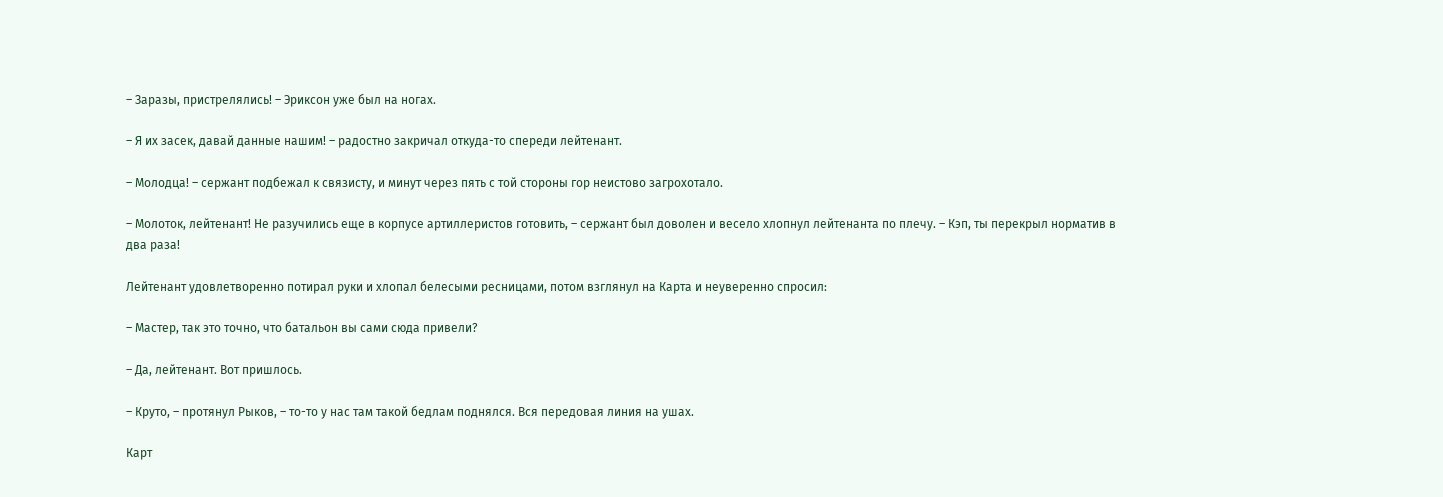– Заразы, пристрелялись! – Эриксон уже был на ногах.

– Я их засек, давай данные нашим! – радостно закричал откуда-то спереди лейтенант.

– Молодца! – сержант подбежал к связисту, и минут через пять с той стороны гор неистово загрохотало.

– Молоток, лейтенант! Не разучились еще в корпусе артиллеристов готовить, – сержант был доволен и весело хлопнул лейтенанта по плечу. – Кэп, ты перекрыл норматив в два раза!

Лейтенант удовлетворенно потирал руки и хлопал белесыми ресницами, потом взглянул на Карта и неуверенно спросил:

– Мастер, так это точно, что батальон вы сами сюда привели?

– Да, лейтенант. Вот пришлось.

– Круто, – протянул Рыков, – то-то у нас там такой бедлам поднялся. Вся передовая линия на ушах.

Карт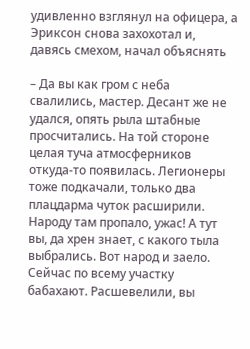удивленно взглянул на офицера, а Эриксон снова захохотал и, давясь смехом, начал объяснять

– Да вы как гром с неба свалились, мастер. Десант же не удался, опять рыла штабные просчитались. На той стороне целая туча атмосферников откуда-то появилась. Легионеры тоже подкачали, только два плацдарма чуток расширили. Народу там пропало, ужас! А тут вы, да хрен знает, с какого тыла выбрались. Вот народ и заело. Сейчас по всему участку бабахают. Расшевелили, вы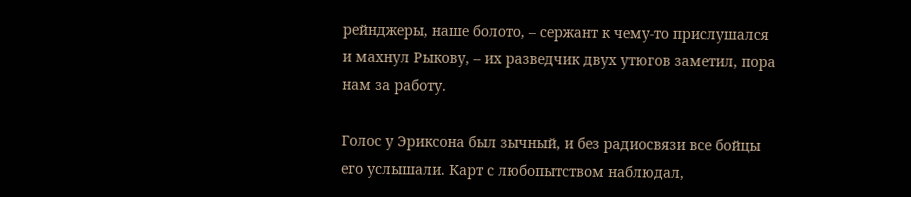рейнджеры, наше болото, – сержант к чему-то прислушался и махнул Рыкову, – их разведчик двух утюгов заметил, пора нам за работу.

Голос у Эриксона был зычный, и без радиосвязи все бойцы его услышали. Карт с любопытством наблюдал,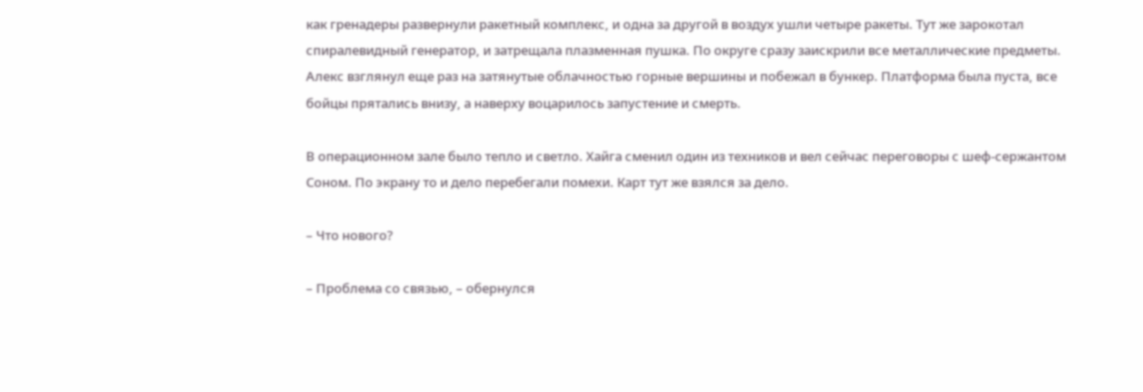как гренадеры развернули ракетный комплекс, и одна за другой в воздух ушли четыре ракеты. Тут же зарокотал спиралевидный генератор, и затрещала плазменная пушка. По округе сразу заискрили все металлические предметы. Алекс взглянул еще раз на затянутые облачностью горные вершины и побежал в бункер. Платформа была пуста, все бойцы прятались внизу, а наверху воцарилось запустение и смерть.

В операционном зале было тепло и светло. Хайга сменил один из техников и вел сейчас переговоры с шеф-сержантом Соном. По экрану то и дело перебегали помехи. Карт тут же взялся за дело.

– Что нового?

– Проблема со связью, – обернулся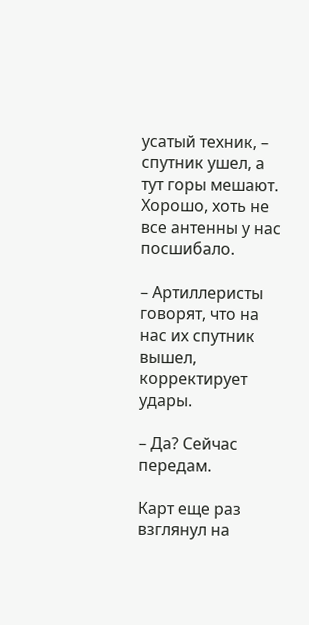усатый техник, – спутник ушел, а тут горы мешают. Хорошо, хоть не все антенны у нас посшибало.

– Артиллеристы говорят, что на нас их спутник вышел, корректирует удары.

– Да? Сейчас передам.

Карт еще раз взглянул на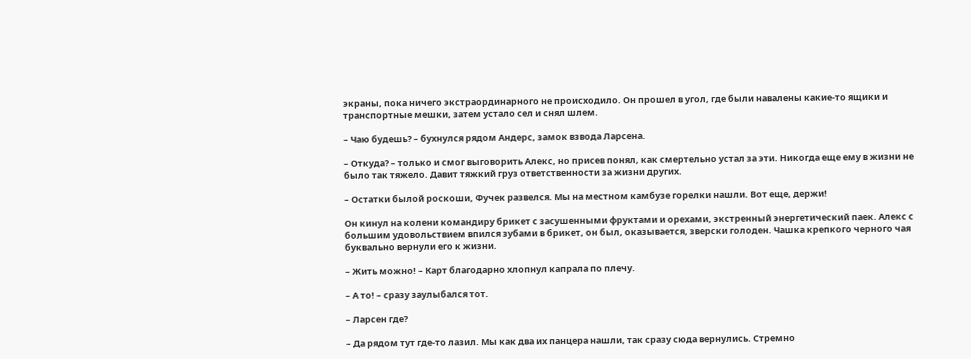экраны, пока ничего экстраординарного не происходило. Он прошел в угол, где были навалены какие-то ящики и транспортные мешки, затем устало сел и снял шлем.

– Чаю будешь? – бухнулся рядом Андерс, замок взвода Ларсена.

– Откуда? – только и смог выговорить Алекс, но присев понял, как смертельно устал за эти. Никогда еще ему в жизни не было так тяжело. Давит тяжкий груз ответственности за жизни других.

– Остатки былой роскоши, Фучек развелся. Мы на местном камбузе горелки нашли. Вот еще, держи!

Он кинул на колени командиру брикет с засушенными фруктами и орехами, экстренный энергетический паек. Алекс с большим удовольствием впился зубами в брикет, он был, оказывается, зверски голоден. Чашка крепкого черного чая буквально вернули его к жизни.

– Жить можно! – Карт благодарно хлопнул капрала по плечу.

– А то! – сразу заулыбался тот.

– Ларсен где?

– Да рядом тут где-то лазил. Мы как два их панцера нашли, так сразу сюда вернулись. Стремно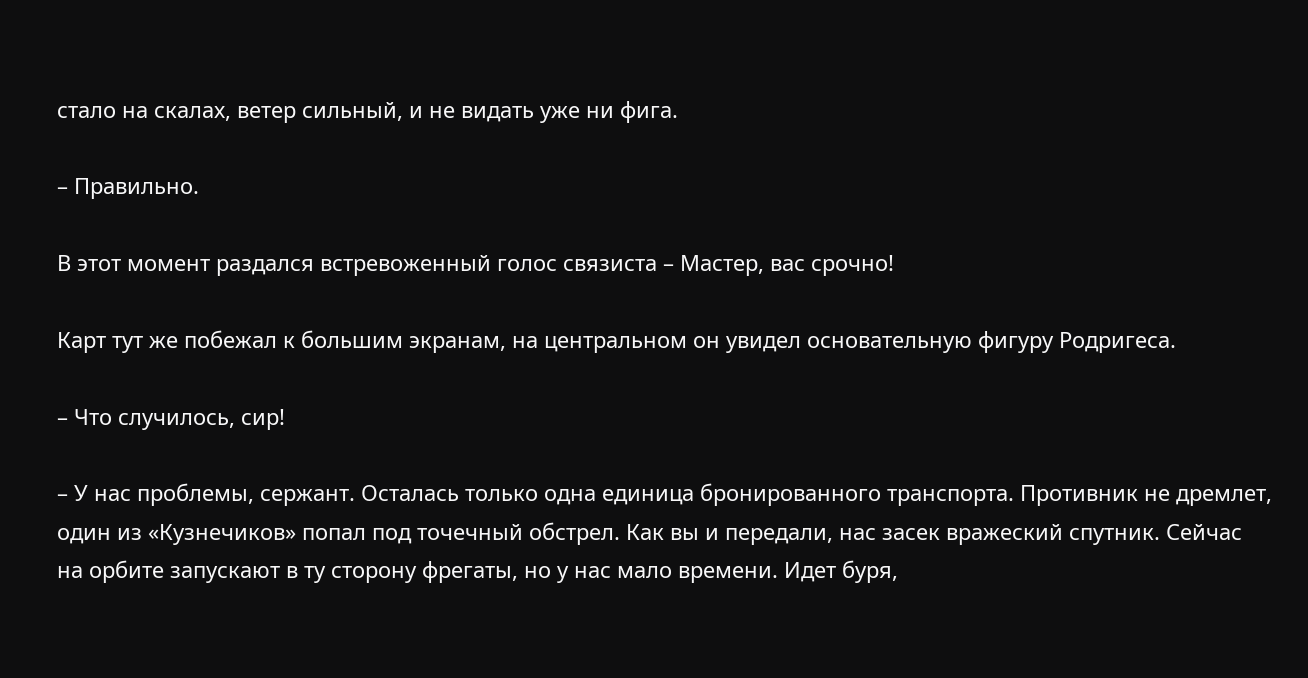стало на скалах, ветер сильный, и не видать уже ни фига.

– Правильно.

В этот момент раздался встревоженный голос связиста – Мастер, вас срочно!

Карт тут же побежал к большим экранам, на центральном он увидел основательную фигуру Родригеса.

– Что случилось, сир!

– У нас проблемы, сержант. Осталась только одна единица бронированного транспорта. Противник не дремлет, один из «Кузнечиков» попал под точечный обстрел. Как вы и передали, нас засек вражеский спутник. Сейчас на орбите запускают в ту сторону фрегаты, но у нас мало времени. Идет буря,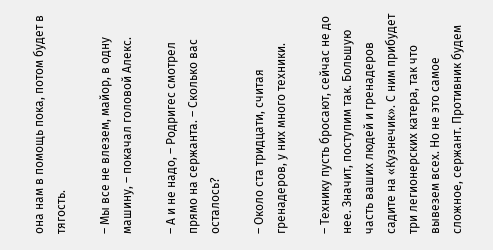она нам в помощь пока, потом будет в тягость.

– Мы все не влезем, майор, в одну машину, – покачал головой Алекс.

– А и не надо, – Родригес смотрел прямо на сержанта. – Сколько вас осталось?

– Около ста тридцати, считая гренадеров, у них много техники.

– Технику пусть бросают, сейчас не до нее. Значит, поступим так. Большую часть ваших людей и гренадеров садите на «Кузнечик». С ним прибудет три легионерских катера, так что вывезем всех. Но не это самое сложное, сержант. Противник будем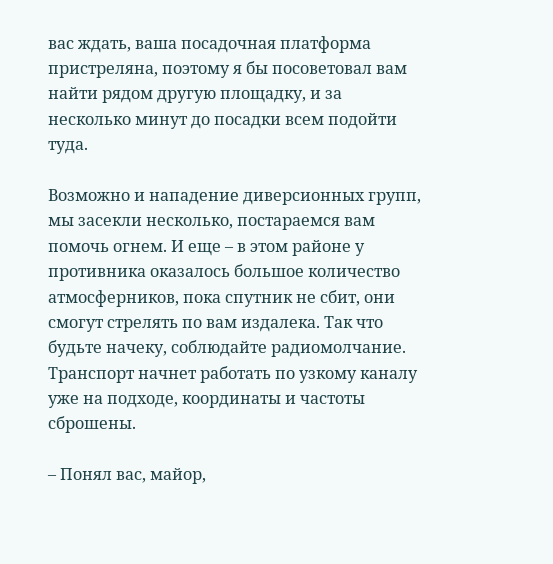вас ждать, ваша посадочная платформа пристреляна, поэтому я бы посоветовал вам найти рядом другую площадку, и за несколько минут до посадки всем подойти туда.

Возможно и нападение диверсионных групп, мы засекли несколько, постараемся вам помочь огнем. И еще – в этом районе у противника оказалось большое количество атмосферников, пока спутник не сбит, они смогут стрелять по вам издалека. Так что будьте начеку, соблюдайте радиомолчание. Транспорт начнет работать по узкому каналу уже на подходе, координаты и частоты сброшены.

– Понял вас, майор,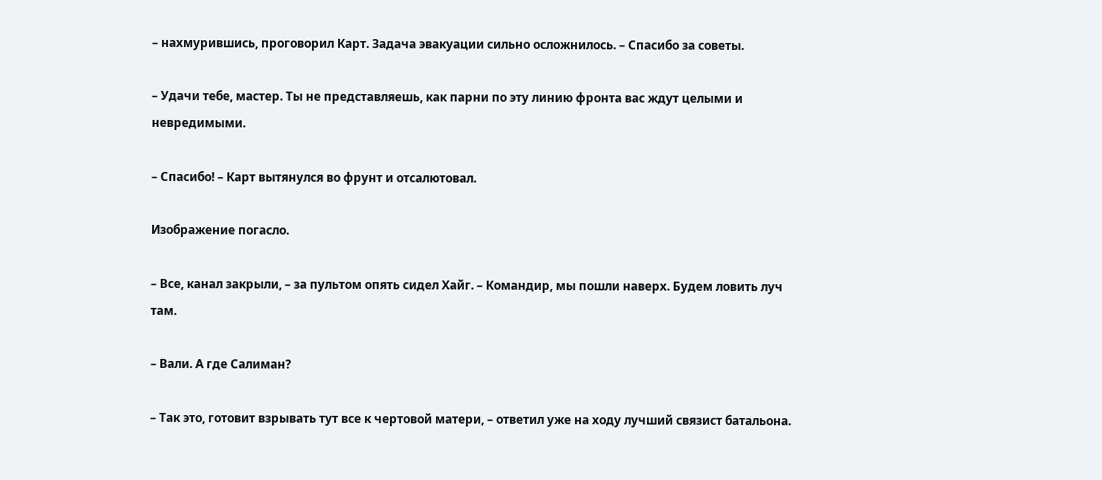– нахмурившись, проговорил Карт. Задача эвакуации сильно осложнилось. – Спасибо за советы.

– Удачи тебе, мастер. Ты не представляешь, как парни по эту линию фронта вас ждут целыми и невредимыми.

– Спасибо! – Карт вытянулся во фрунт и отсалютовал.

Изображение погасло.

– Все, канал закрыли, – за пультом опять сидел Хайг. – Командир, мы пошли наверх. Будем ловить луч там.

– Вали. А где Салиман?

– Так это, готовит взрывать тут все к чертовой матери, – ответил уже на ходу лучший связист батальона.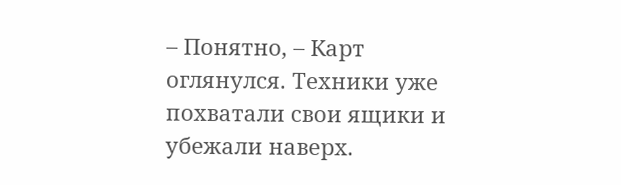– Понятно, – Карт оглянулся. Техники уже похватали свои ящики и убежали наверх.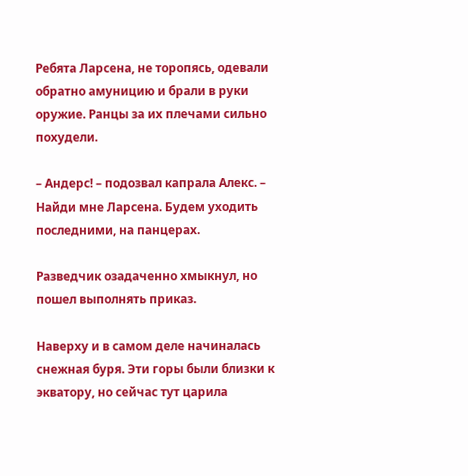Ребята Ларсена, не торопясь, одевали обратно амуницию и брали в руки оружие. Ранцы за их плечами сильно похудели.

– Андерс! – подозвал капрала Алекс. – Найди мне Ларсена. Будем уходить последними, на панцерах.

Разведчик озадаченно хмыкнул, но пошел выполнять приказ.

Наверху и в самом деле начиналась снежная буря. Эти горы были близки к экватору, но сейчас тут царила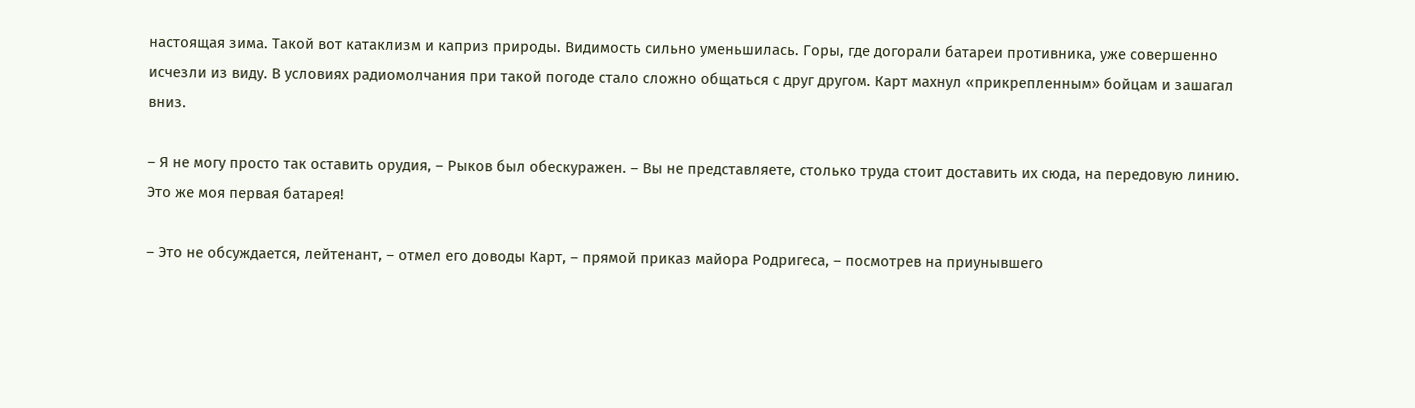настоящая зима. Такой вот катаклизм и каприз природы. Видимость сильно уменьшилась. Горы, где догорали батареи противника, уже совершенно исчезли из виду. В условиях радиомолчания при такой погоде стало сложно общаться с друг другом. Карт махнул «прикрепленным» бойцам и зашагал вниз.

– Я не могу просто так оставить орудия, – Рыков был обескуражен. – Вы не представляете, столько труда стоит доставить их сюда, на передовую линию. Это же моя первая батарея!

– Это не обсуждается, лейтенант, – отмел его доводы Карт, – прямой приказ майора Родригеса, – посмотрев на приунывшего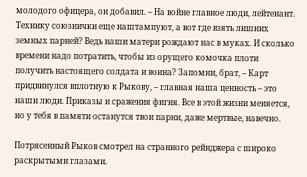молодого офицера, он добавил. – На войне главное люди, лейтенант. Технику союзнички еще наштампуют, а вот где взять лишних земных парней? Ведь наши матери рождают нас в муках. И сколько времени надо потратить, чтобы из орущего комочка плоти получить настоящего солдата и воина? Запомни, брат, – Карт придвинулся вплотную к Рыкову, – главная наша ценность – это наши люди. Приказы и сражения фигня. Все в этой жизни меняется, но у тебя в памяти останутся твои парни, даже мертвые, навечно.

Потрясенный Рыков смотрел на странного рейнджера с широко раскрытыми глазами.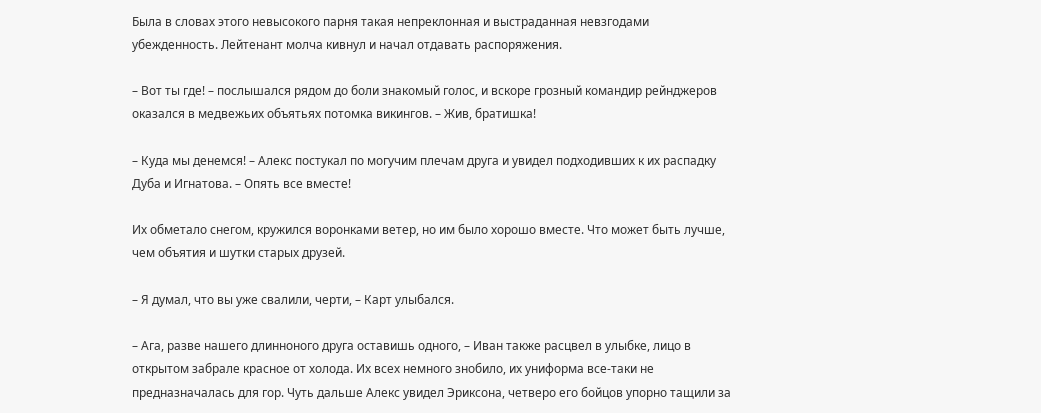Была в словах этого невысокого парня такая непреклонная и выстраданная невзгодами убежденность. Лейтенант молча кивнул и начал отдавать распоряжения.

– Вот ты где! – послышался рядом до боли знакомый голос, и вскоре грозный командир рейнджеров оказался в медвежьих объятьях потомка викингов. – Жив, братишка!

– Куда мы денемся! – Алекс постукал по могучим плечам друга и увидел подходивших к их распадку Дуба и Игнатова. – Опять все вместе!

Их обметало снегом, кружился воронками ветер, но им было хорошо вместе. Что может быть лучше, чем объятия и шутки старых друзей.

– Я думал, что вы уже свалили, черти, – Карт улыбался.

– Ага, разве нашего длинноного друга оставишь одного, – Иван также расцвел в улыбке, лицо в открытом забрале красное от холода. Их всех немного знобило, их униформа все-таки не предназначалась для гор. Чуть дальше Алекс увидел Эриксона, четверо его бойцов упорно тащили за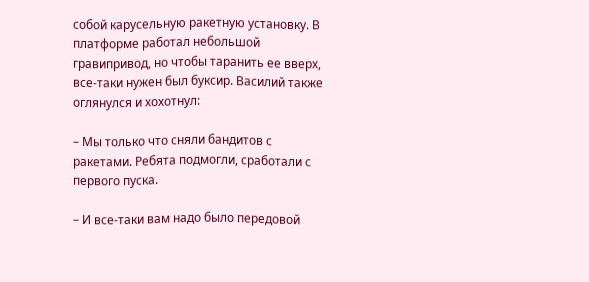собой карусельную ракетную установку. В платформе работал небольшой гравипривод, но чтобы таранить ее вверх, все-таки нужен был буксир. Василий также оглянулся и хохотнул:

– Мы только что сняли бандитов с ракетами. Ребята подмогли, сработали с первого пуска.

– И все-таки вам надо было передовой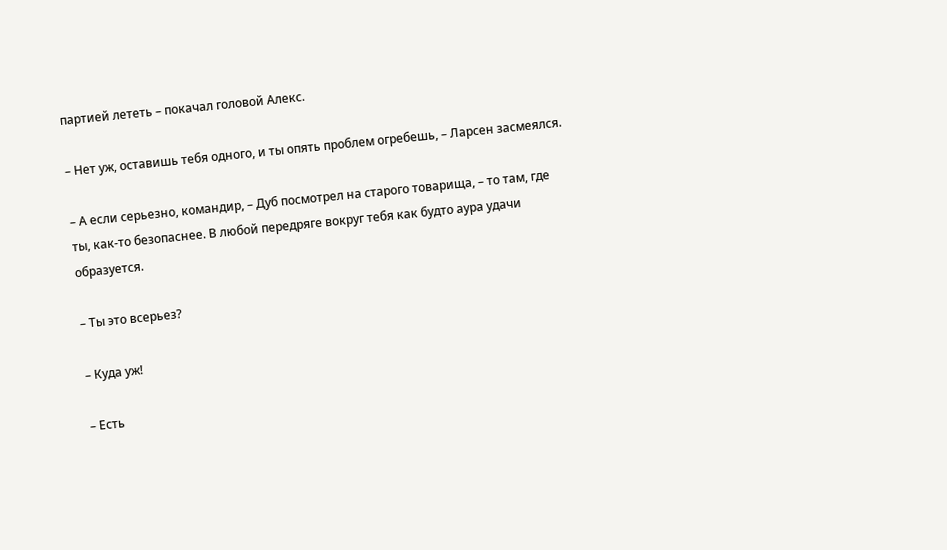партией лететь – покачал головой Алекс.

– Нет уж, оставишь тебя одного, и ты опять проблем огребешь, – Ларсен засмеялся.

– А если серьезно, командир, – Дуб посмотрел на старого товарища, – то там, где ты, как-то безопаснее. В любой передряге вокруг тебя как будто аура удачи образуется.

– Ты это всерьез?

– Куда уж!

– Есть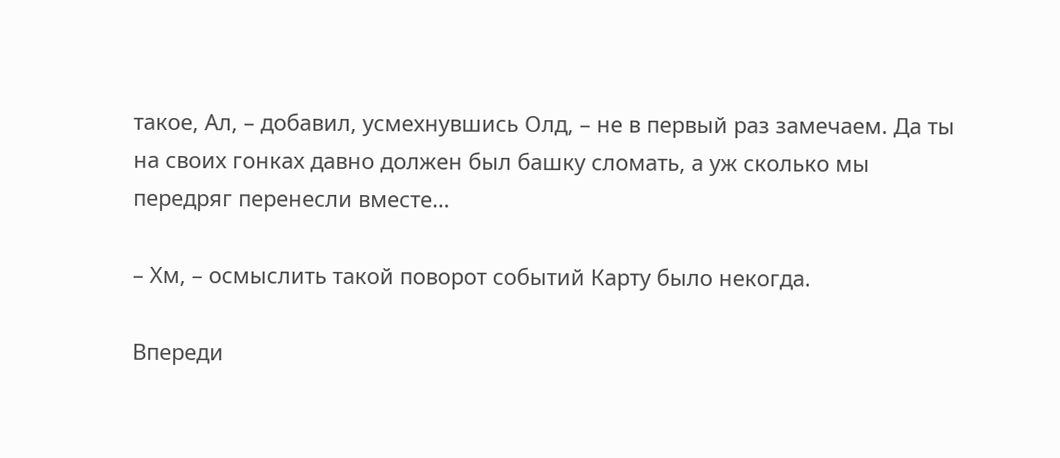такое, Ал, – добавил, усмехнувшись Олд, – не в первый раз замечаем. Да ты на своих гонках давно должен был башку сломать, а уж сколько мы передряг перенесли вместе…

– Хм, – осмыслить такой поворот событий Карту было некогда.

Впереди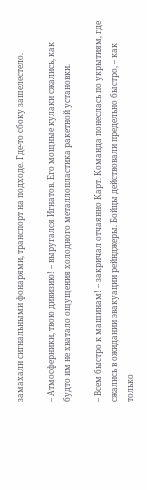замахали сигнальными фонарями, транспорт на подходе. Где-то сбоку зашелестело.

– Атмосферники, твою дивизию! – выругался Игнатов. Его мощные кулаки сжались, как будто им не хватало ощущения холодного металлопластика ракетной установки.

– Всем быстро к машинам! – закричал отчаянно Карт. Команда понеслась по укрытиям, где сжались в ожидании эвакуации рейнджеры. Бойцы действовали предельно быстро, – как только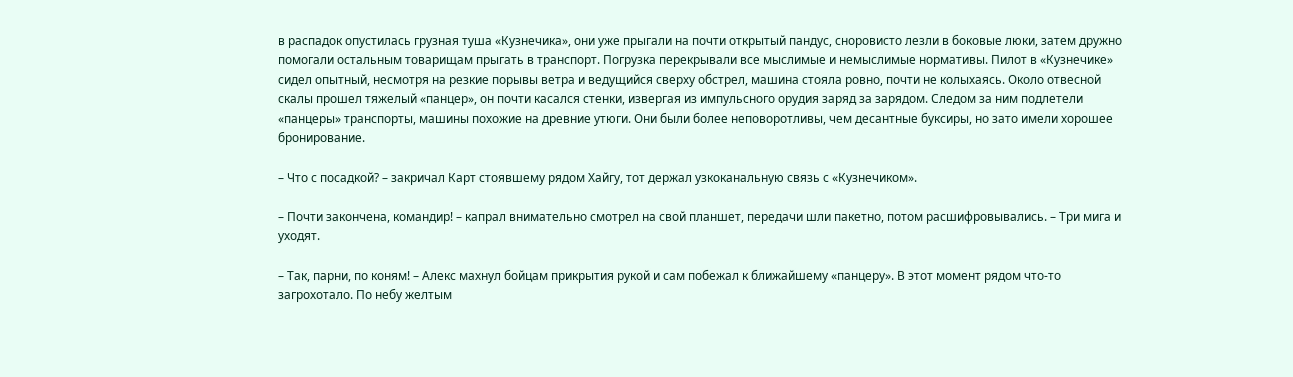в распадок опустилась грузная туша «Кузнечика», они уже прыгали на почти открытый пандус, сноровисто лезли в боковые люки, затем дружно помогали остальным товарищам прыгать в транспорт. Погрузка перекрывали все мыслимые и немыслимые нормативы. Пилот в «Кузнечике» сидел опытный, несмотря на резкие порывы ветра и ведущийся сверху обстрел, машина стояла ровно, почти не колыхаясь. Около отвесной скалы прошел тяжелый «панцер», он почти касался стенки, извергая из импульсного орудия заряд за зарядом. Следом за ним подлетели «панцеры» транспорты, машины похожие на древние утюги. Они были более неповоротливы, чем десантные буксиры, но зато имели хорошее бронирование.

– Что с посадкой? – закричал Карт стоявшему рядом Хайгу, тот держал узкоканальную связь с «Кузнечиком».

– Почти закончена, командир! – капрал внимательно смотрел на свой планшет, передачи шли пакетно, потом расшифровывались. – Три мига и уходят.

– Так, парни, по коням! – Алекс махнул бойцам прикрытия рукой и сам побежал к ближайшему «панцеру». В этот момент рядом что-то загрохотало. По небу желтым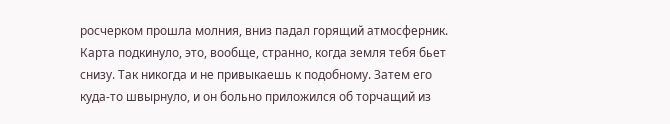росчерком прошла молния, вниз падал горящий атмосферник. Карта подкинуло, это, вообще, странно, когда земля тебя бьет снизу. Так никогда и не привыкаешь к подобному. Затем его куда-то швырнуло, и он больно приложился об торчащий из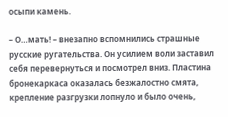осыпи камень.

– О…мать! – внезапно вспомнились страшные русские ругательства. Он усилием воли заставил себя перевернуться и посмотрел вниз. Пластина бронекаркаса оказалась безжалостно смята, крепление разгрузки лопнуло и было очень,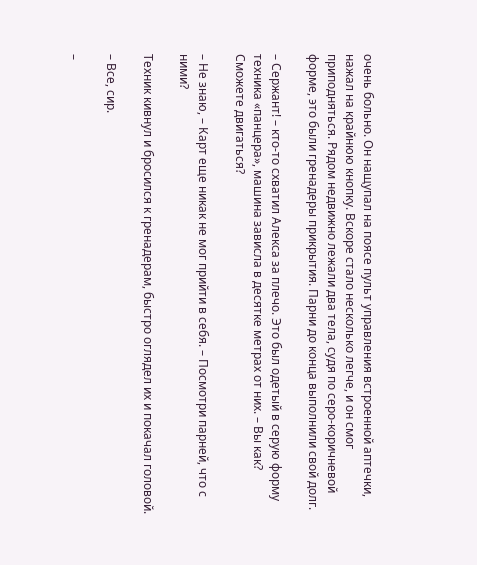очень больно. Он нащупал на поясе пульт управления встроенной аптечки, нажал на крайнюю кнопку. Вскоре стало несколько легче, и он смог приподняться. Рядом недвижно лежали два тела, судя по серо-коричневой форме, это были гренадеры прикрытия. Парни до конца выполнили свой долг.

– Сержант! – кто-то схватил Алекса за плечо. Это был одетый в серую форму техника «панцера», машина зависла в десятке метрах от них. – Вы как? Сможете двигаться?

– Не знаю, – Карт еще никак не мог прийти в себя. – Посмотри парней, что с ними?

Техник кивнул и бросился к гренадерам, быстро оглядел их и покачал головой.

– Все, сир.

–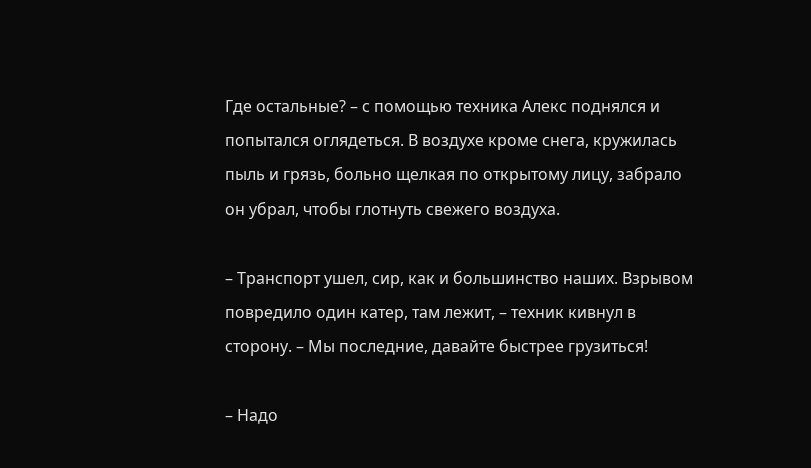Где остальные? – с помощью техника Алекс поднялся и попытался оглядеться. В воздухе кроме снега, кружилась пыль и грязь, больно щелкая по открытому лицу, забрало он убрал, чтобы глотнуть свежего воздуха.

– Транспорт ушел, сир, как и большинство наших. Взрывом повредило один катер, там лежит, – техник кивнул в сторону. – Мы последние, давайте быстрее грузиться!

– Надо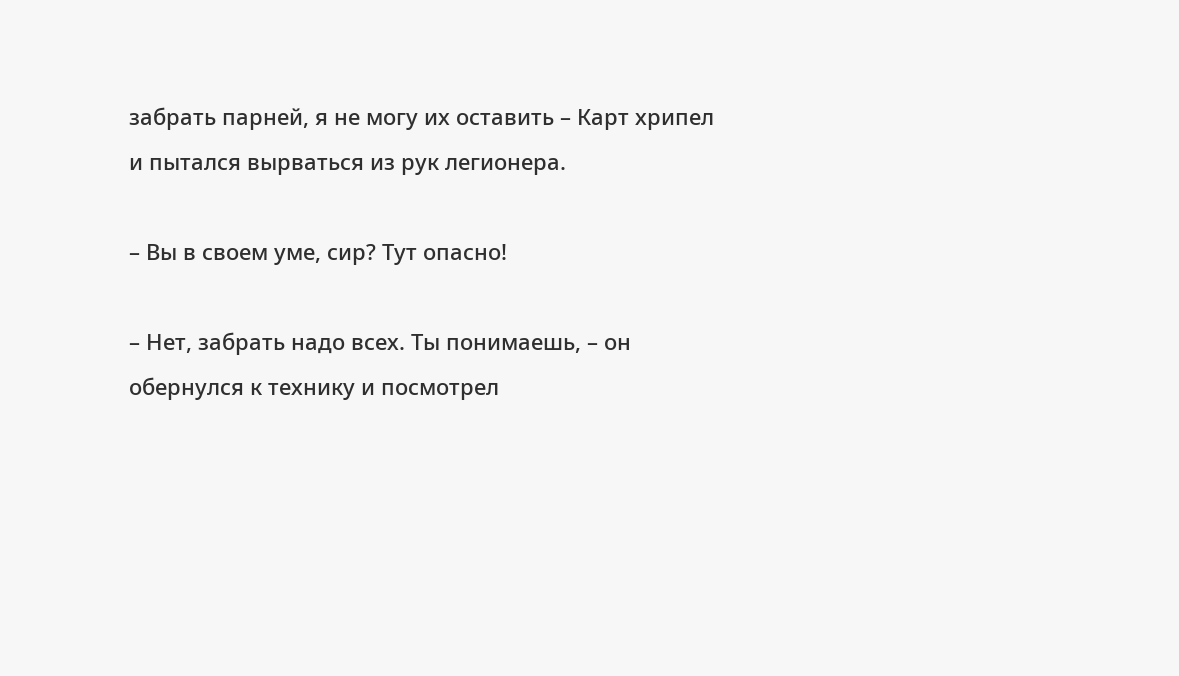забрать парней, я не могу их оставить – Карт хрипел и пытался вырваться из рук легионера.

– Вы в своем уме, сир? Тут опасно!

– Нет, забрать надо всех. Ты понимаешь, – он обернулся к технику и посмотрел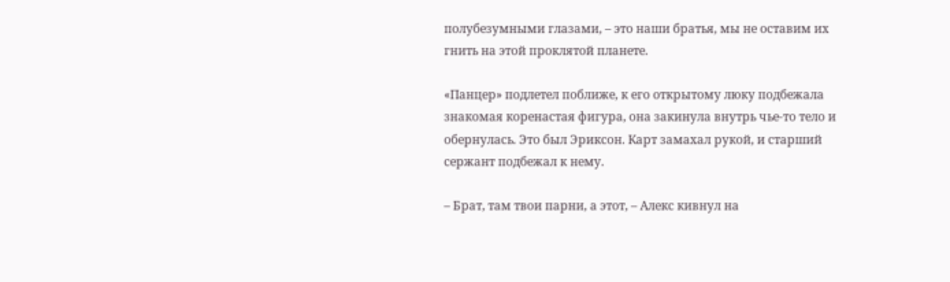полубезумными глазами, – это наши братья, мы не оставим их гнить на этой проклятой планете.

«Панцер» подлетел поближе, к его открытому люку подбежала знакомая коренастая фигура, она закинула внутрь чье-то тело и обернулась. Это был Эриксон. Карт замахал рукой, и старший сержант подбежал к нему.

– Брат, там твои парни, а этот, – Алекс кивнул на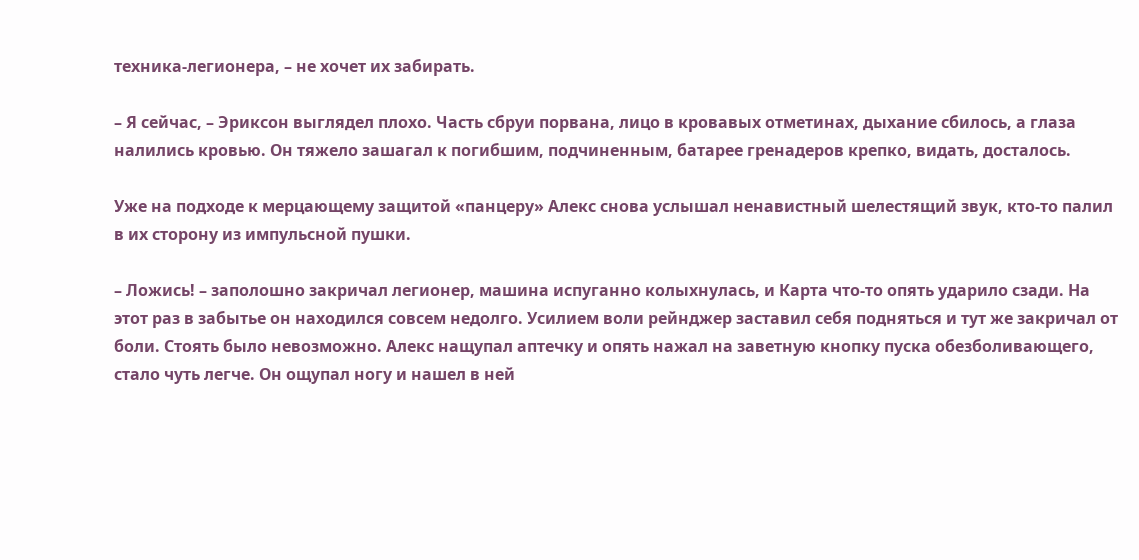техника-легионера, – не хочет их забирать.

– Я сейчас, – Эриксон выглядел плохо. Часть сбруи порвана, лицо в кровавых отметинах, дыхание сбилось, а глаза налились кровью. Он тяжело зашагал к погибшим, подчиненным, батарее гренадеров крепко, видать, досталось.

Уже на подходе к мерцающему защитой «панцеру» Алекс снова услышал ненавистный шелестящий звук, кто-то палил в их сторону из импульсной пушки.

– Ложись! – заполошно закричал легионер, машина испуганно колыхнулась, и Карта что-то опять ударило сзади. На этот раз в забытье он находился совсем недолго. Усилием воли рейнджер заставил себя подняться и тут же закричал от боли. Стоять было невозможно. Алекс нащупал аптечку и опять нажал на заветную кнопку пуска обезболивающего, стало чуть легче. Он ощупал ногу и нашел в ней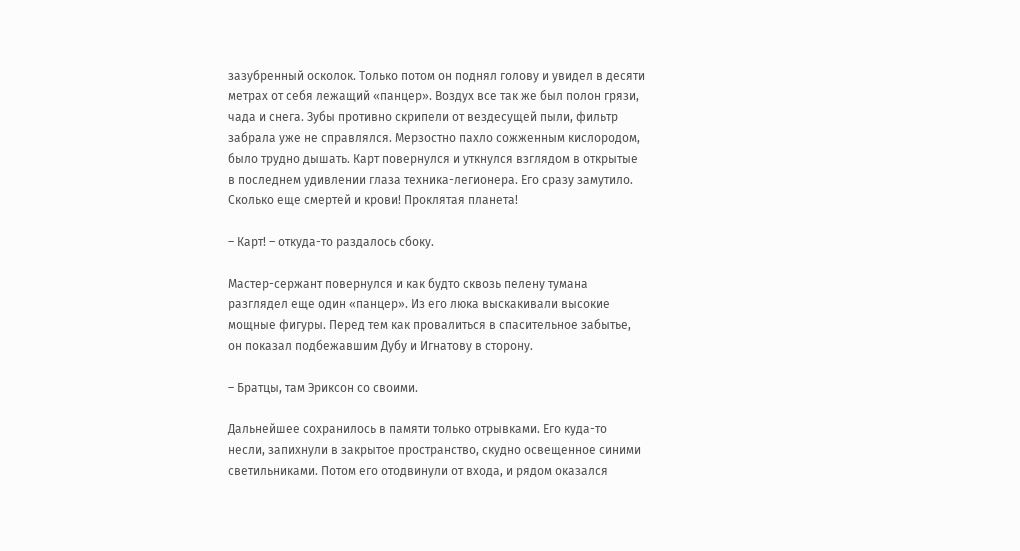зазубренный осколок. Только потом он поднял голову и увидел в десяти метрах от себя лежащий «панцер». Воздух все так же был полон грязи, чада и снега. Зубы противно скрипели от вездесущей пыли, фильтр забрала уже не справлялся. Мерзостно пахло сожженным кислородом, было трудно дышать. Карт повернулся и уткнулся взглядом в открытые в последнем удивлении глаза техника-легионера. Его сразу замутило. Сколько еще смертей и крови! Проклятая планета!

– Карт! – откуда-то раздалось сбоку.

Мастер-сержант повернулся и как будто сквозь пелену тумана разглядел еще один «панцер». Из его люка выскакивали высокие мощные фигуры. Перед тем как провалиться в спасительное забытье, он показал подбежавшим Дубу и Игнатову в сторону.

– Братцы, там Эриксон со своими.

Дальнейшее сохранилось в памяти только отрывками. Его куда-то несли, запихнули в закрытое пространство, скудно освещенное синими светильниками. Потом его отодвинули от входа, и рядом оказался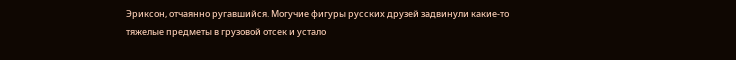Эриксон, отчаянно ругавшийся. Могучие фигуры русских друзей задвинули какие-то тяжелые предметы в грузовой отсек и устало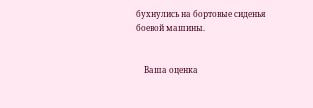бухнулись на бортовые сиденья боевой машины.


    Ваша оценка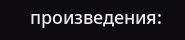произведения: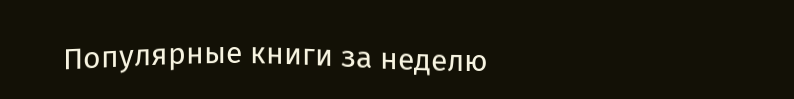Популярные книги за неделю